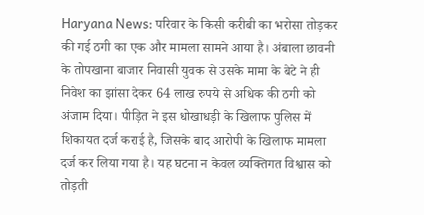Haryana News: परिवार के किसी करीबी का भरोसा तोड़कर की गई ठगी का एक और मामला सामने आया है। अंबाला छावनी के तोपखाना बाजार निवासी युवक से उसके मामा के बेटे ने ही निवेश का झांसा देकर 64 लाख रुपये से अधिक की ठगी को अंजाम दिया। पीड़ित ने इस धोखाधड़ी के खिलाफ पुलिस में शिकायत दर्ज कराई है, जिसके बाद आरोपी के खिलाफ मामला दर्ज कर लिया गया है। यह घटना न केवल व्यक्तिगत विश्वास को तोड़ती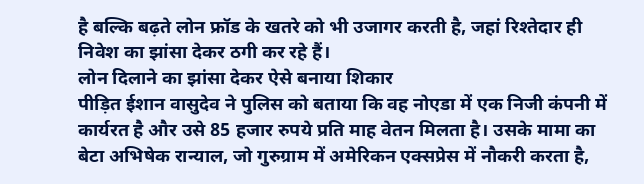है बल्कि बढ़ते लोन फ्रॉड के खतरे को भी उजागर करती है, जहां रिश्तेदार ही निवेश का झांसा देकर ठगी कर रहे हैं।
लोन दिलाने का झांसा देकर ऐसे बनाया शिकार
पीड़ित ईशान वासुदेव ने पुलिस को बताया कि वह नोएडा में एक निजी कंपनी में कार्यरत है और उसे 85 हजार रुपये प्रति माह वेतन मिलता है। उसके मामा का बेटा अभिषेक रान्याल, जो गुरुग्राम में अमेरिकन एक्सप्रेस में नौकरी करता है,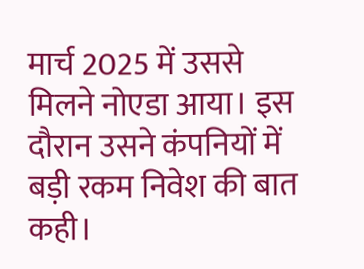मार्च 2025 में उससे मिलने नोएडा आया। इस दौरान उसने कंपनियों में बड़ी रकम निवेश की बात कही।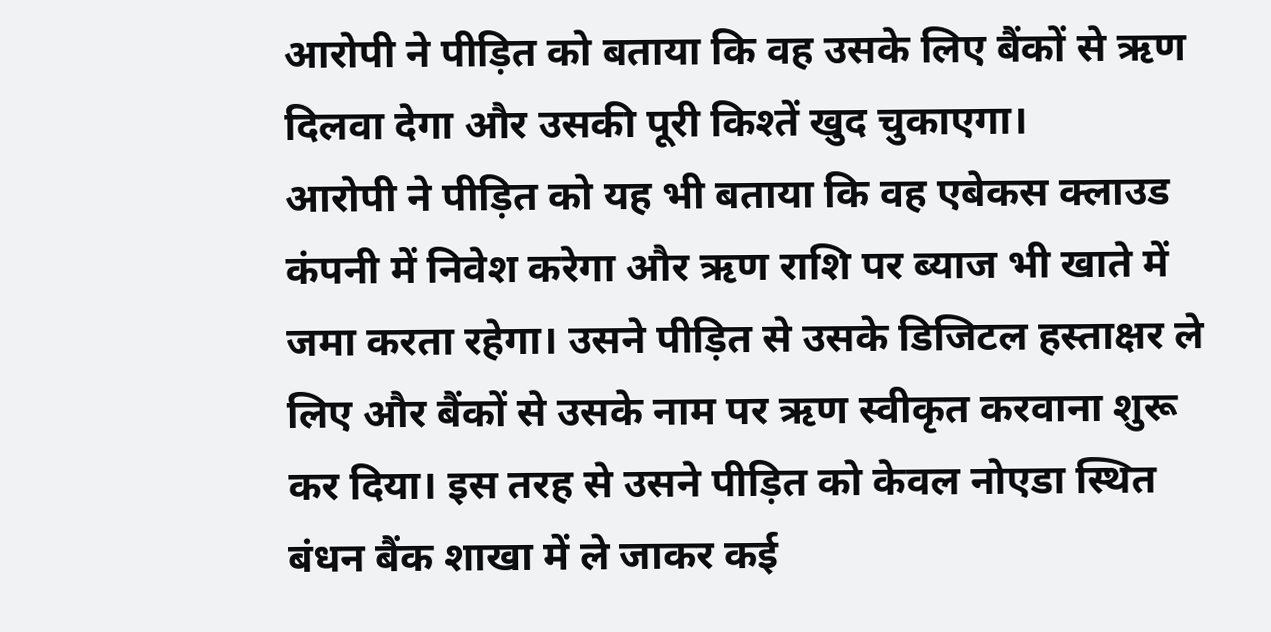आरोपी ने पीड़ित को बताया कि वह उसके लिए बैंकों से ऋण दिलवा देगा और उसकी पूरी किश्तें खुद चुकाएगा।
आरोपी ने पीड़ित को यह भी बताया कि वह एबेकस क्लाउड कंपनी में निवेश करेगा और ऋण राशि पर ब्याज भी खाते में जमा करता रहेगा। उसने पीड़ित से उसके डिजिटल हस्ताक्षर ले लिए और बैंकों से उसके नाम पर ऋण स्वीकृत करवाना शुरू कर दिया। इस तरह से उसने पीड़ित को केवल नोएडा स्थित बंधन बैंक शाखा में ले जाकर कई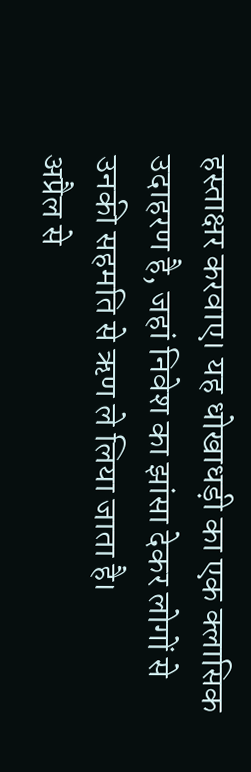हस्ताक्षर करवाए। यह धोखाधड़ी का एक क्लासिक उदाहरण है, जहां निवेश का झांसा देकर लोगों से उनकी सहमति से ऋण ले लिया जाता है।
अप्रैल से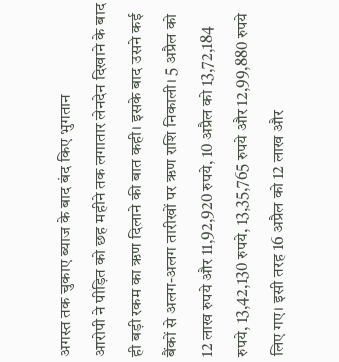अगस्त तक चुकाए ब्याज के बाद बंद किए भुगतान
आरोपी ने पीड़ित को छह महीने तक लगातार लेनदेन दिखाने के बाद ही बड़ी रकम का ऋण दिलाने की बात कही। इसके बाद उसने कई बैंकों से अलग-अलग तारीखों पर ऋण राशि निकाली। 5 अप्रैल को 12 लाख रुपये और 11,92,920 रुपये, 10 अप्रैल को 13,72,184 रुपये, 13,42,130 रुपये, 13,35,765 रुपये और 12,99,880 रुपये लिए गए। इसी तरह 16 अप्रैल को 12 लाख और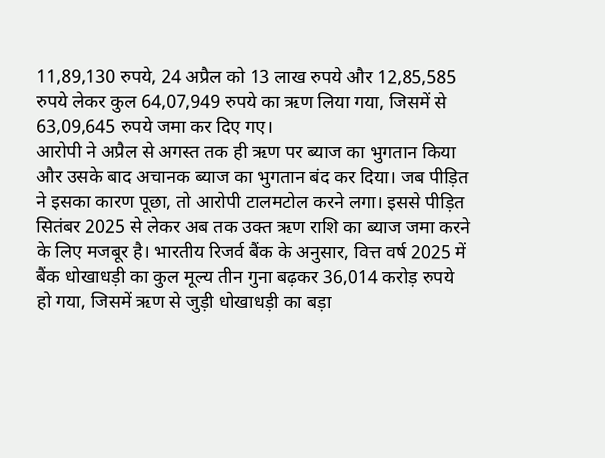11,89,130 रुपये, 24 अप्रैल को 13 लाख रुपये और 12,85,585 रुपये लेकर कुल 64,07,949 रुपये का ऋण लिया गया, जिसमें से 63,09,645 रुपये जमा कर दिए गए।
आरोपी ने अप्रैल से अगस्त तक ही ऋण पर ब्याज का भुगतान किया और उसके बाद अचानक ब्याज का भुगतान बंद कर दिया। जब पीड़ित ने इसका कारण पूछा, तो आरोपी टालमटोल करने लगा। इससे पीड़ित सितंबर 2025 से लेकर अब तक उक्त ऋण राशि का ब्याज जमा करने के लिए मजबूर है। भारतीय रिजर्व बैंक के अनुसार, वित्त वर्ष 2025 में बैंक धोखाधड़ी का कुल मूल्य तीन गुना बढ़कर 36,014 करोड़ रुपये हो गया, जिसमें ऋण से जुड़ी धोखाधड़ी का बड़ा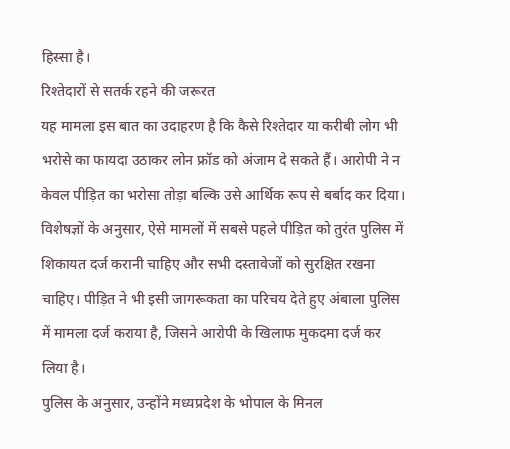हिस्सा है।
रिश्तेदारों से सतर्क रहने की जरूरत
यह मामला इस बात का उदाहरण है कि कैसे रिश्तेदार या करीबी लोग भी भरोसे का फायदा उठाकर लोन फ्रॉड को अंजाम दे सकते हैं। आरोपी ने न केवल पीड़ित का भरोसा तोड़ा बल्कि उसे आर्थिक रूप से बर्बाद कर दिया। विशेषज्ञों के अनुसार, ऐसे मामलों में सबसे पहले पीड़ित को तुरंत पुलिस में शिकायत दर्ज करानी चाहिए और सभी दस्तावेजों को सुरक्षित रखना चाहिए। पीड़ित ने भी इसी जागरूकता का परिचय देते हुए अंबाला पुलिस में मामला दर्ज कराया है, जिसने आरोपी के खिलाफ मुकदमा दर्ज कर लिया है।
पुलिस के अनुसार, उन्होंने मध्यप्रदेश के भोपाल के मिनल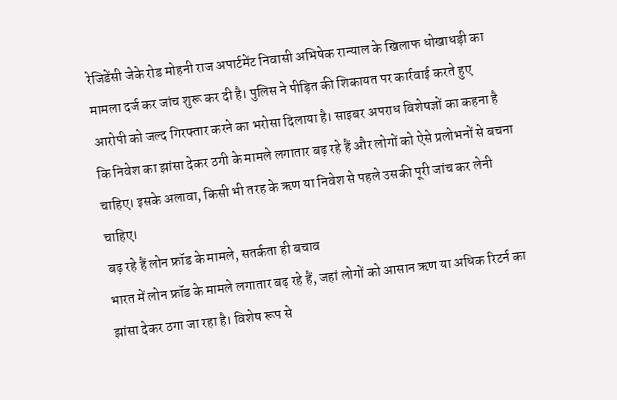रेजिडेंसी जेके रोड मोहनी राज अपार्टमेंट निवासी अभिषेक रान्याल के खिलाफ धोखाधड़ी का मामला दर्ज कर जांच शुरू कर दी है। पुलिस ने पीड़ित की शिकायत पर कार्रवाई करते हुए आरोपी को जल्द गिरफ्तार करने का भरोसा दिलाया है। साइबर अपराध विशेषज्ञों का कहना है कि निवेश का झांसा देकर ठगी के मामले लगातार बढ़ रहे हैं और लोगों को ऐसे प्रलोभनों से बचना चाहिए। इसके अलावा, किसी भी तरह के ऋण या निवेश से पहले उसकी पूरी जांच कर लेनी चाहिए।
बढ़ रहे हैं लोन फ्रॉड के मामले, सतर्कता ही बचाव
भारत में लोन फ्रॉड के मामले लगातार बढ़ रहे हैं, जहां लोगों को आसान ऋण या अधिक रिटर्न का झांसा देकर ठगा जा रहा है। विशेष रूप से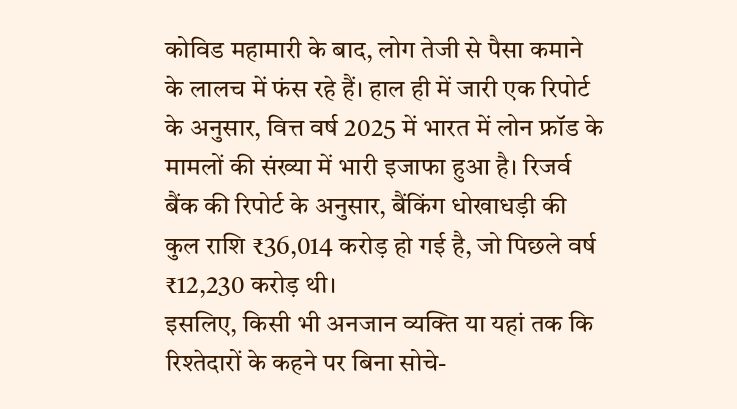कोविड महामारी के बाद, लोग तेजी से पैसा कमाने के लालच में फंस रहे हैं। हाल ही में जारी एक रिपोर्ट के अनुसार, वित्त वर्ष 2025 में भारत में लोन फ्रॉड के मामलों की संख्या में भारी इजाफा हुआ है। रिजर्व बैंक की रिपोर्ट के अनुसार, बैंकिंग धोखाधड़ी की कुल राशि ₹36,014 करोड़ हो गई है, जो पिछले वर्ष ₹12,230 करोड़ थी।
इसलिए, किसी भी अनजान व्यक्ति या यहां तक कि रिश्तेदारों के कहने पर बिना सोचे-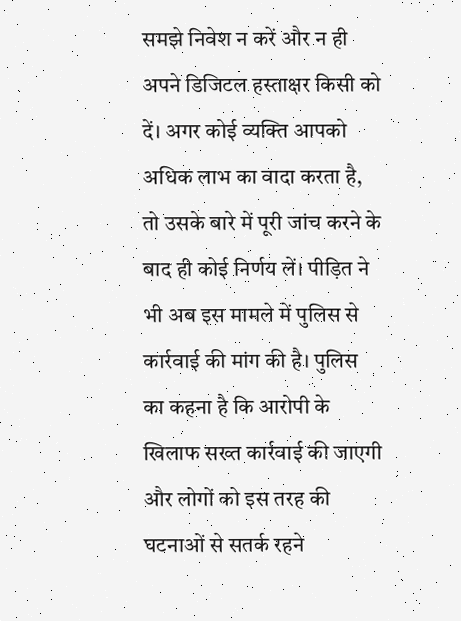समझे निवेश न करें और न ही अपने डिजिटल हस्ताक्षर किसी को दें। अगर कोई व्यक्ति आपको अधिक लाभ का वादा करता है, तो उसके बारे में पूरी जांच करने के बाद ही कोई निर्णय लें। पीड़ित ने भी अब इस मामले में पुलिस से कार्रवाई की मांग की है। पुलिस का कहना है कि आरोपी के खिलाफ सख्त कार्रवाई की जाएगी और लोगों को इस तरह की घटनाओं से सतर्क रहने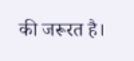की जरूरत है।